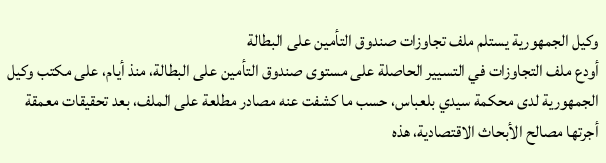وكيل الجمهورية يستلم ملف تجاوزات صندوق التأمين على البطالة
أودع ملف التجاوزات في التسيير الحاصلة على مستوى صندوق التأمين على البطالة، منذ أيام، على مكتب وكيل الجمهورية لدى محكمة سيدي بلعباس، حسب ما كشفت عنه مصادر مطلعة على الملف، بعد تحقيقات معمقة أجرتها مصالح الأبحاث الاقتصادية، هذه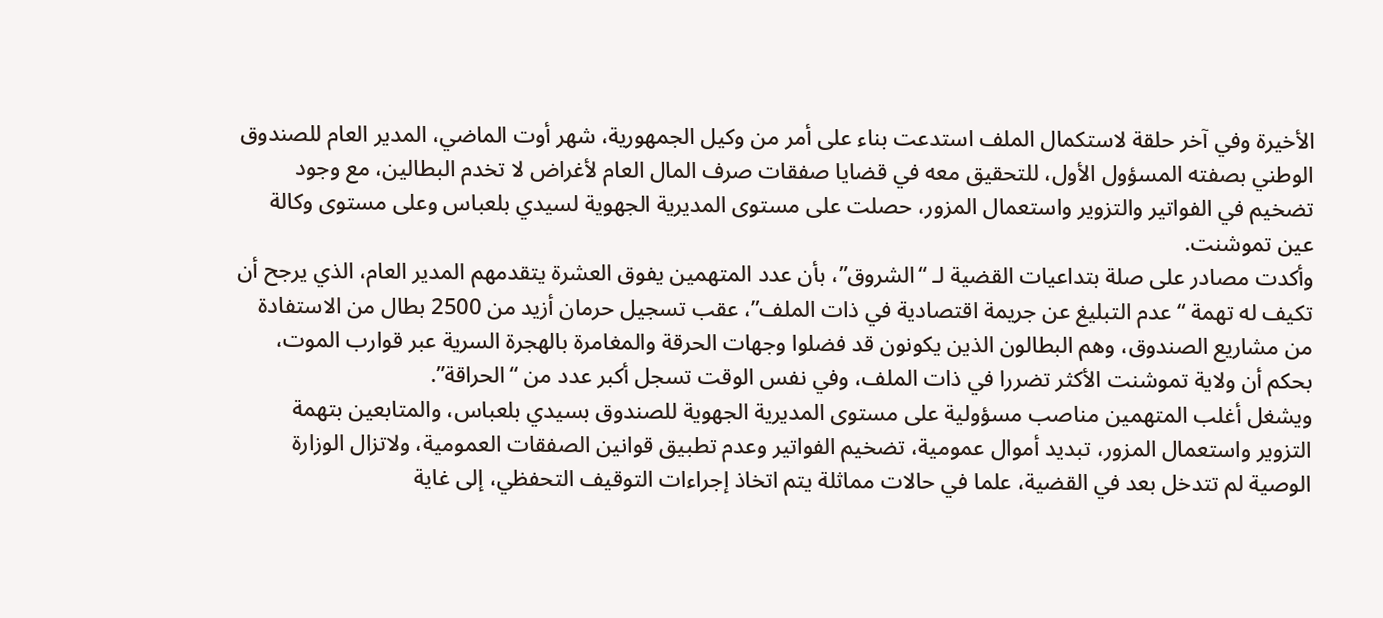الأخيرة وفي آخر حلقة لاستكمال الملف استدعت بناء على أمر من وكيل الجمهورية، شهر أوت الماضي، المدير العام للصندوق الوطني بصفته المسؤول الأول، للتحقيق معه في قضايا صفقات صرف المال العام لأغراض لا تخدم البطالين، مع وجود تضخيم في الفواتير والتزوير واستعمال المزور، حصلت على مستوى المديرية الجهوية لسيدي بلعباس وعلى مستوى وكالة عين تموشنت.
وأكدت مصادر على صلة بتداعيات القضية لـ “الشروق”، بأن عدد المتهمين يفوق العشرة يتقدمهم المدير العام، الذي يرجح أن تكيف له تهمة “عدم التبليغ عن جريمة اقتصادية في ذات الملف”، عقب تسجيل حرمان أزيد من 2500 بطال من الاستفادة من مشاريع الصندوق، وهم البطالون الذين يكونون قد فضلوا وجهات الحرقة والمغامرة بالهجرة السرية عبر قوارب الموت، بحكم أن ولاية تموشنت الأكثر تضررا في ذات الملف، وفي نفس الوقت تسجل أكبر عدد من “الحراقة”.
ويشغل أغلب المتهمين مناصب مسؤولية على مستوى المديرية الجهوية للصندوق بسيدي بلعباس، والمتابعين بتهمة التزوير واستعمال المزور، تبديد أموال عمومية، تضخيم الفواتير وعدم تطبيق قوانين الصفقات العمومية، ولاتزال الوزارة الوصية لم تتدخل بعد في القضية، علما في حالات مماثلة يتم اتخاذ إجراءات التوقيف التحفظي، إلى غاية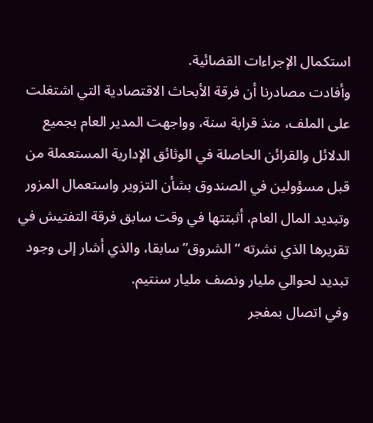استكمال الإجراءات القضائية.
وأفادت مصادرنا أن فرقة الأبحاث الاقتصادية التي اشتغلت على الملف، منذ قرابة سنة، وواجهت المدير العام بجميع الدلائل والقرائن الحاصلة في الوثائق الإدارية المستعملة من قبل مسؤولين في الصندوق بشأن التزوير واستعمال المزور وتبديد المال العام، أثبتتها في وقت سابق فرقة التفتيش في تقريرها الذي نشرته “الشروق” سابقا، والذي أشار إلى وجود تبديد لحوالي مليار ونصف مليار سنتيم.
وفي اتصال بمفجر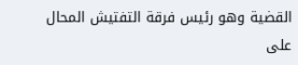القضية وهو رئيس فرقة التفتيش المحال على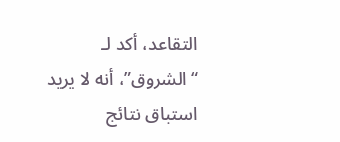التقاعد، أكد لـ “الشروق”، أنه لا يريد استباق نتائج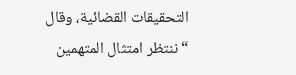التحقيقات القضائية، وقال “ننتظر امتثال المتهمين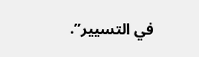في التسيير”.